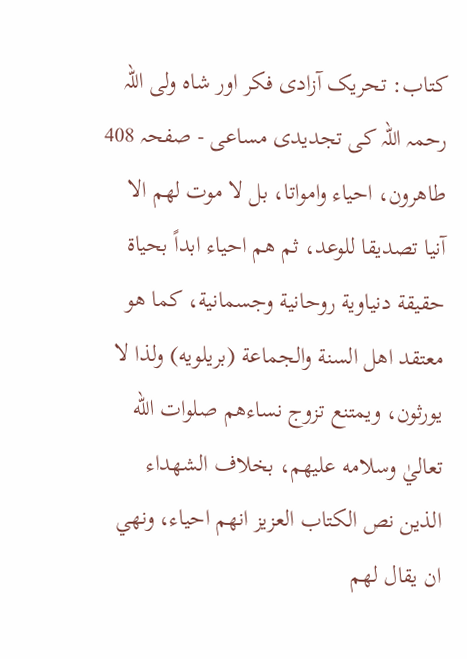کتاب: تحریک آزادی فکر اور شاہ ولی اللہ رحمہ اللہ کی تجدیدی مساعی - صفحہ 408
طاهرون، احياء وامواتا، بل لا موت لهم الا آنيا تصديقا للوعد، ثم هم احياء ابداً بحياة حقيقة دنياوية روحانية وجسمانية، كما هو معتقد اهل السنة والجماعة (بريلويه) ولذا لا يورثون، ويمتنع تزوج نساءهم صلوات الله تعاليٰ وسلامه عليهم، بخلاف الشهداء الذين نص الكتاب العزيز انهم احياء، ونهي ان يقال لهم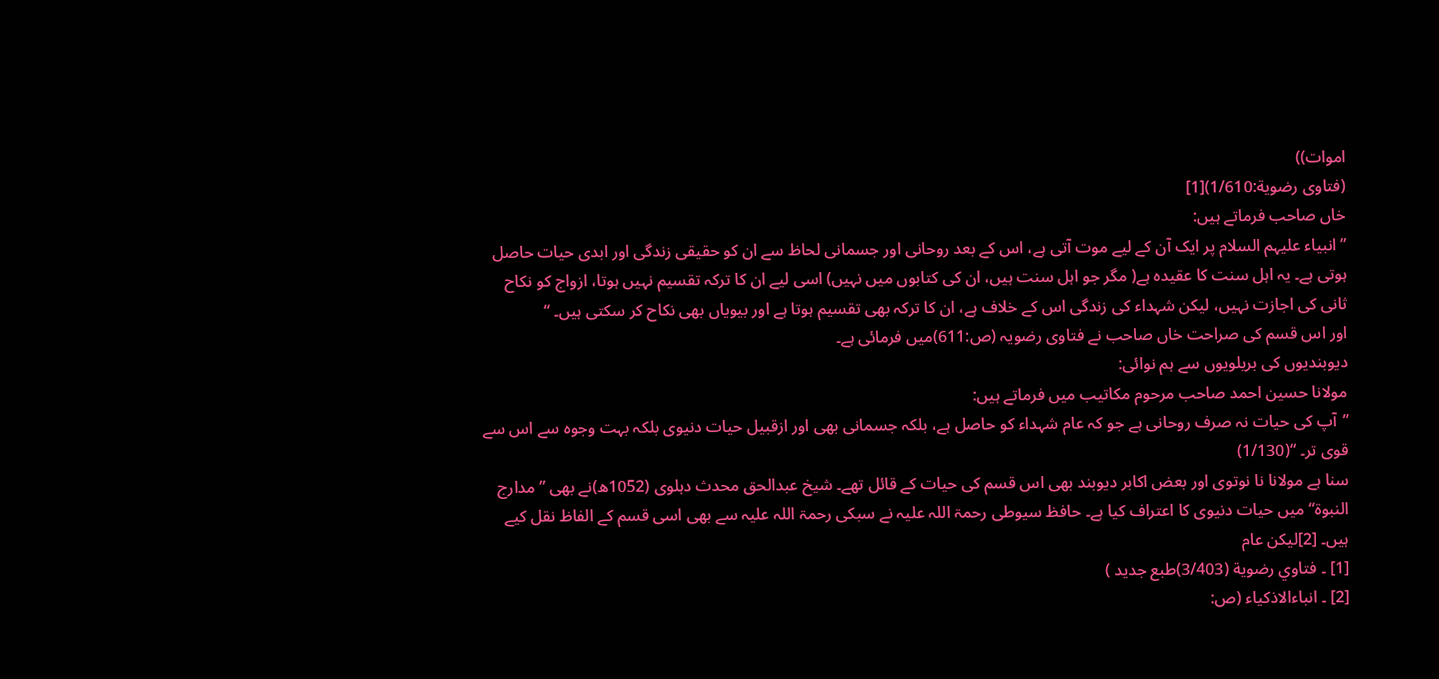اموات))
(فتاوی رضویة:1/610)[1]
خاں صاحب فرماتے ہیں:
”انبیاء علیہم السلام پر ایک آن کے لیے موت آتی ہے، اس کے بعد روحانی اور جسمانی لحاظ سے ان کو حقیقی زندگی اور ابدی حیات حاصل ہوتی ہے۔ یہ اہل سنت کا عقیدہ ہے( مگر جو اہل سنت ہیں، ان کی کتابوں میں نہیں) اسی لیے ان کا ترکہ تقسیم نہیں ہوتا، ازواج کو نکاح ثانی کی اجازت نہیں، لیکن شہداء کی زندگی اس کے خلاف ہے، ان کا ترکہ بھی تقسیم ہوتا ہے اور بیویاں بھی نکاح کر سکتی ہیں۔ “
اور اس قسم کی صراحت خاں صاحب نے فتاوی رضویہ (ص:611)میں فرمائی ہے۔
دیوبندیوں کی بریلویوں سے ہم نوائی:
مولانا حسین احمد صاحب مرحوم مکاتیب میں فرماتے ہیں:
”آپ کی حیات نہ صرف روحانی ہے جو کہ عام شہداء کو حاصل ہے، بلکہ جسمانی بھی اور ازقبیل حیات دنیوی بلکہ بہت وجوہ سے اس سے قوی تر۔ “(1/130)
سنا ہے مولانا نا نوتوی اور بعض اکابر دیوبند بھی اس قسم کی حیات کے قائل تھے۔ شیخ عبدالحق محدث دہلوی (1052ھ)نے بھی ”مدارج النبوة“میں حیات دنیوی کا اعتراف کیا ہے۔ حافظ سیوطی رحمۃ اللہ علیہ نے سبکی رحمۃ اللہ علیہ سے بھی اسی قسم کے الفاظ نقل کیے ہیں۔ [2]لیکن عام
[1] ۔ فتاوي رضوية (3/403)طبع جديد )
[2] ۔ انباءالاذكياء (ص: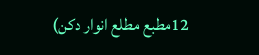12مطبع مطلع انوار دكن)